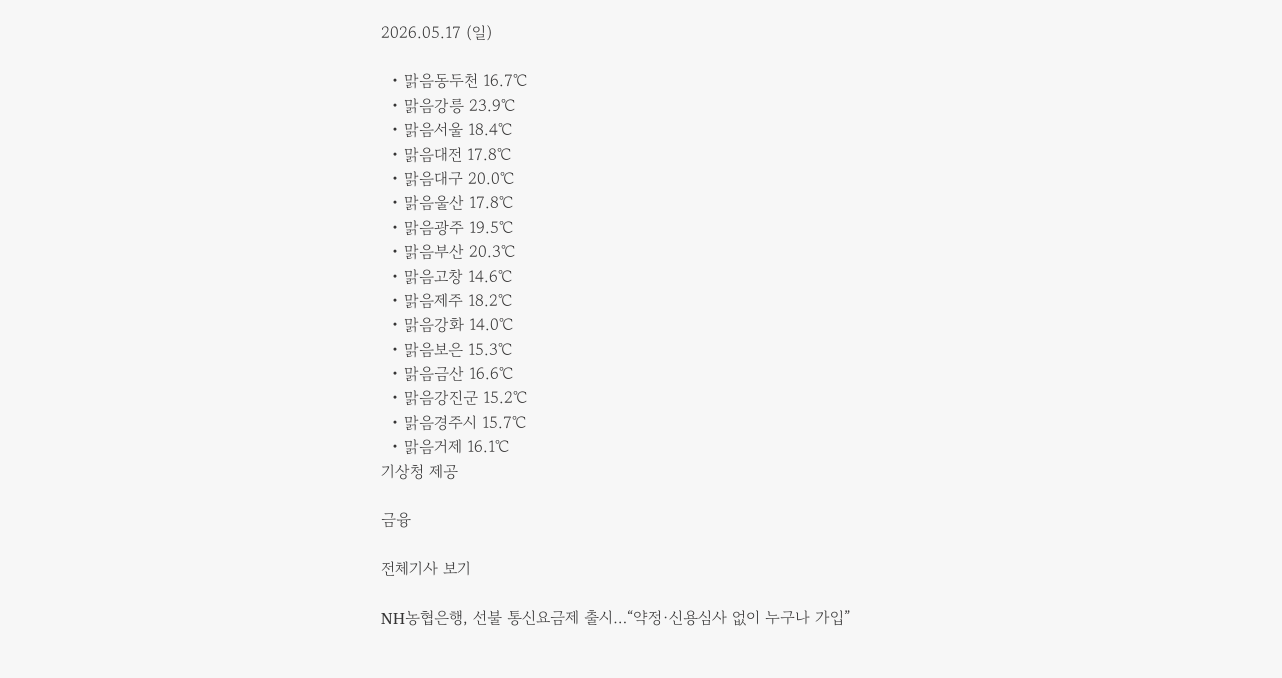2026.05.17 (일)

  • 맑음동두천 16.7℃
  • 맑음강릉 23.9℃
  • 맑음서울 18.4℃
  • 맑음대전 17.8℃
  • 맑음대구 20.0℃
  • 맑음울산 17.8℃
  • 맑음광주 19.5℃
  • 맑음부산 20.3℃
  • 맑음고창 14.6℃
  • 맑음제주 18.2℃
  • 맑음강화 14.0℃
  • 맑음보은 15.3℃
  • 맑음금산 16.6℃
  • 맑음강진군 15.2℃
  • 맑음경주시 15.7℃
  • 맑음거제 16.1℃
기상청 제공

금융

전체기사 보기

NH농협은행, 선불 통신요금제 출시…“약정·신용심사 없이 누구나 가입”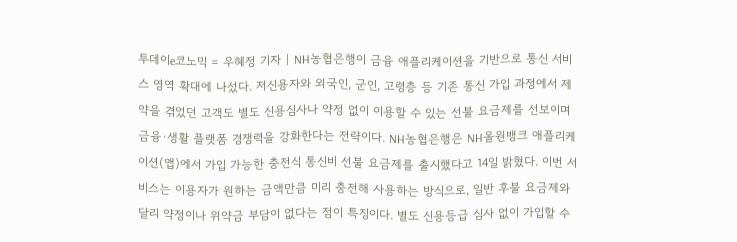투데이e코노믹 = 우혜정 기자 | NH농협은행이 금융 애플리케이션을 기반으로 통신 서비스 영역 확대에 나섰다. 저신용자와 외국인, 군인, 고령층 등 기존 통신 가입 과정에서 제약을 겪었던 고객도 별도 신용심사나 약정 없이 이용할 수 있는 선불 요금제를 선보이며 금융·생활 플랫폼 경쟁력을 강화한다는 전략이다. NH농협은행은 NH올원뱅크 애플리케이션(앱)에서 가입 가능한 충전식 통신비 선불 요금제를 출시했다고 14일 밝혔다. 이번 서비스는 이용자가 원하는 금액만큼 미리 충전해 사용하는 방식으로, 일반 후불 요금제와 달리 약정이나 위약금 부담이 없다는 점이 특징이다. 별도 신용등급 심사 없이 가입할 수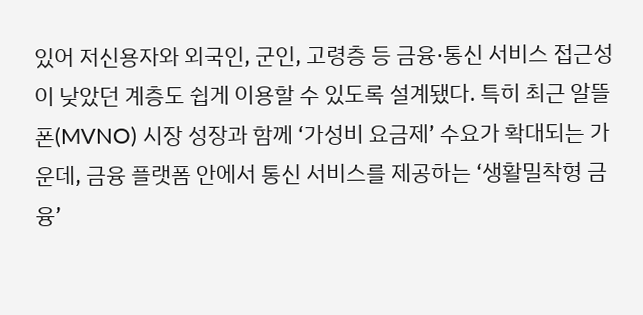있어 저신용자와 외국인, 군인, 고령층 등 금융·통신 서비스 접근성이 낮았던 계층도 쉽게 이용할 수 있도록 설계됐다. 특히 최근 알뜰폰(MVNO) 시장 성장과 함께 ‘가성비 요금제’ 수요가 확대되는 가운데, 금융 플랫폼 안에서 통신 서비스를 제공하는 ‘생활밀착형 금융’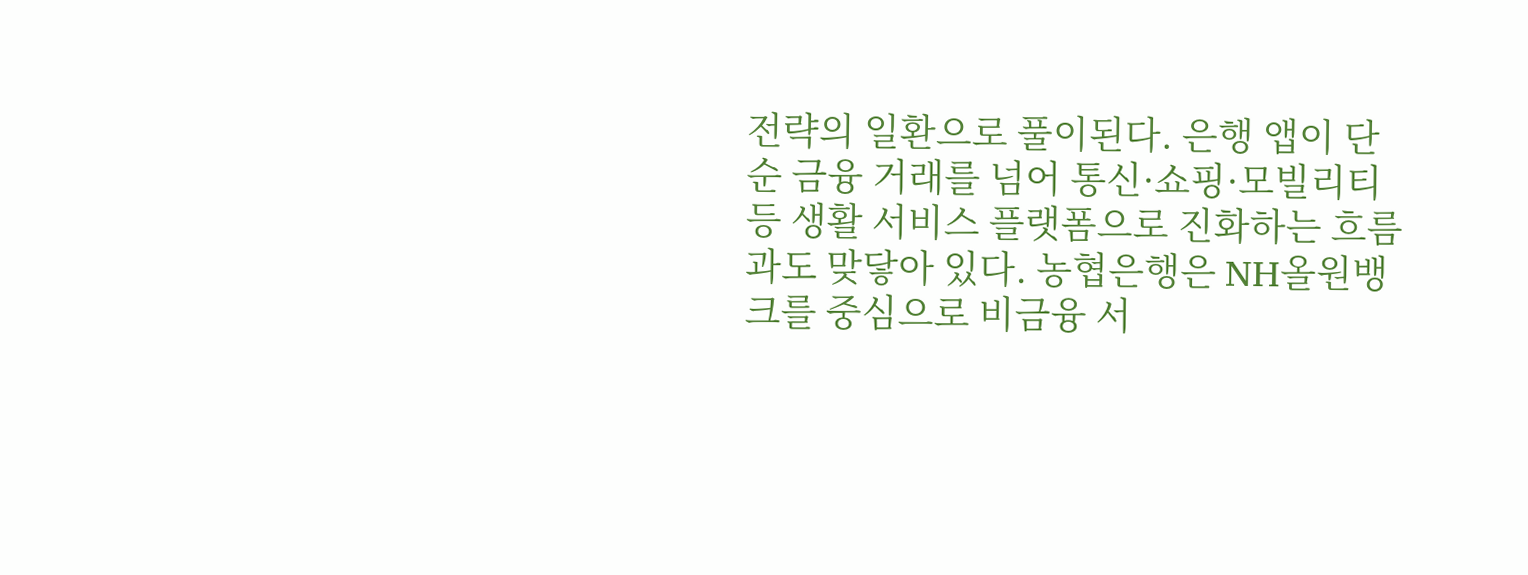전략의 일환으로 풀이된다. 은행 앱이 단순 금융 거래를 넘어 통신·쇼핑·모빌리티 등 생활 서비스 플랫폼으로 진화하는 흐름과도 맞닿아 있다. 농협은행은 NH올원뱅크를 중심으로 비금융 서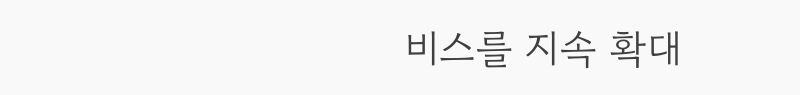비스를 지속 확대